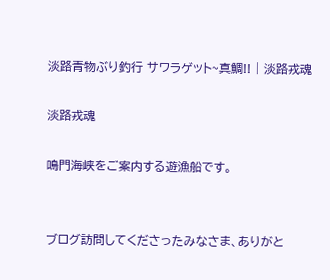淡路青物ぶり釣行 サワラゲット~真鯛!! | 淡路戎魂

淡路戎魂

鳴門海峡をご案内する遊漁船です。


ブログ訪問してくださったみなさま、ありがと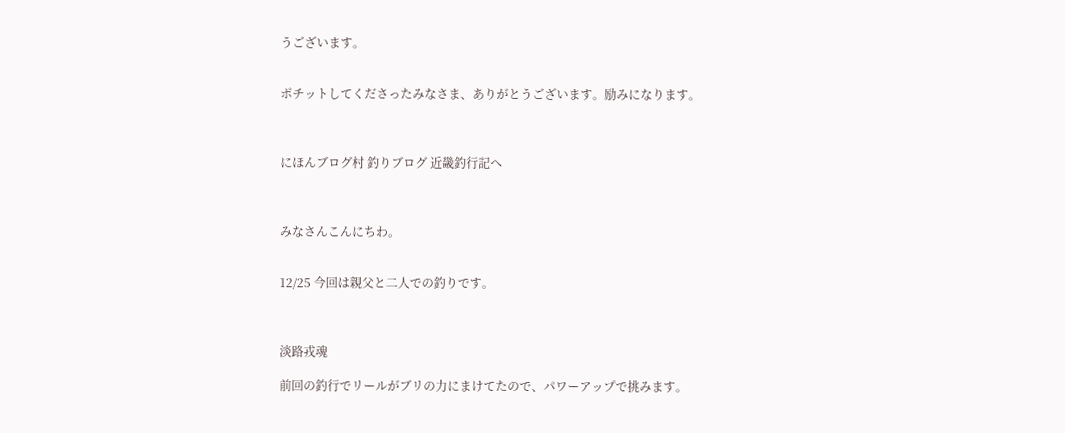うございます。


ポチットしてくださったみなさま、ありがとうございます。励みになります。



にほんブログ村 釣りブログ 近畿釣行記へ



みなさんこんにちわ。


12/25 今回は親父と二人での釣りです。



淡路戎魂

前回の釣行でリールがブリの力にまけてたので、パワーアップで挑みます。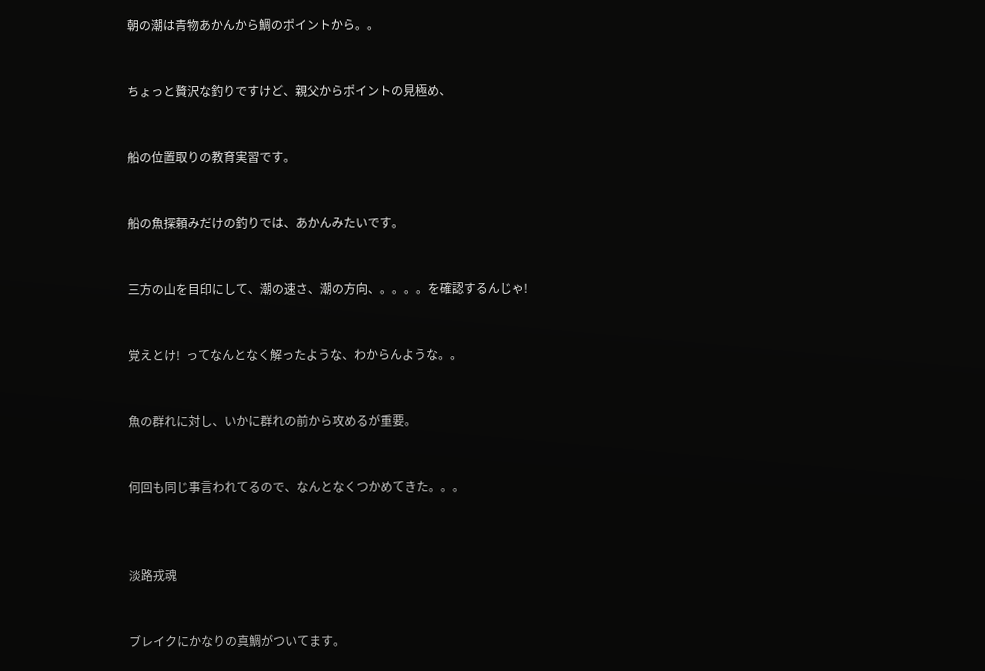朝の潮は青物あかんから鯛のポイントから。。


ちょっと贅沢な釣りですけど、親父からポイントの見極め、


船の位置取りの教育実習です。


船の魚探頼みだけの釣りでは、あかんみたいです。


三方の山を目印にして、潮の速さ、潮の方向、。。。。を確認するんじゃ!


覚えとけ!  ってなんとなく解ったような、わからんような。。


魚の群れに対し、いかに群れの前から攻めるが重要。


何回も同じ事言われてるので、なんとなくつかめてきた。。。



淡路戎魂


ブレイクにかなりの真鯛がついてます。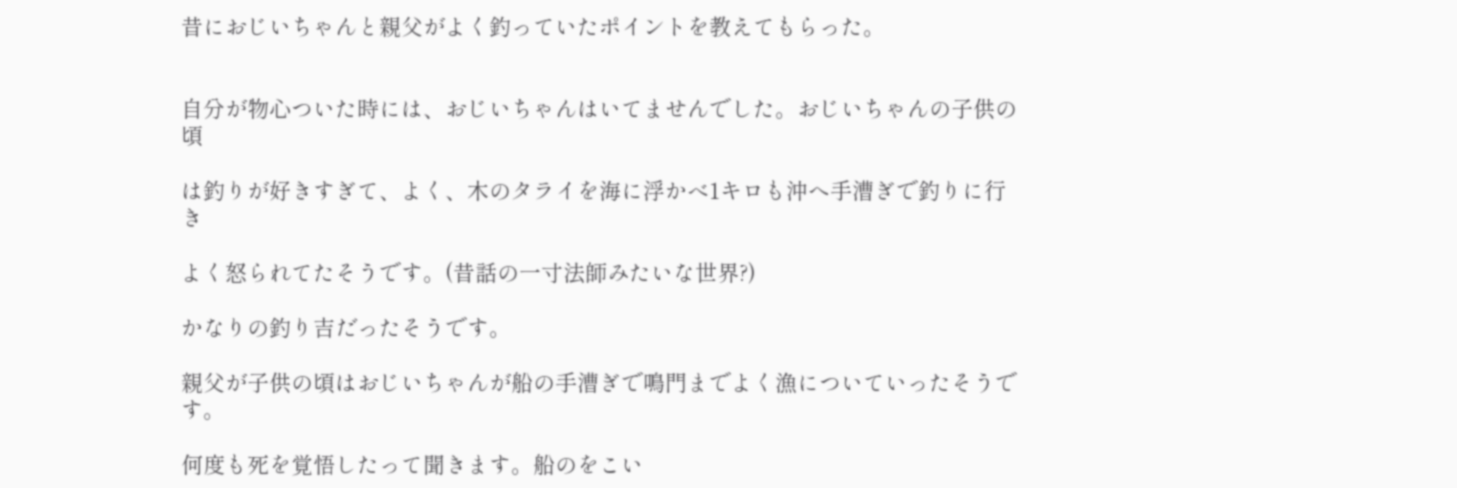昔におじいちゃんと親父がよく釣っていたポイントを教えてもらった。


自分が物心ついた時には、おじいちゃんはいてませんでした。おじいちゃんの子供の頃

は釣りが好きすぎて、よく、木のタライを海に浮かべ1キロも沖へ手漕ぎで釣りに行き

よく怒られてたそうです。(昔話の一寸法師みたいな世界?)

かなりの釣り吉だったそうです。

親父が子供の頃はおじいちゃんが船の手漕ぎで鳴門までよく漁についていったそうです。

何度も死を覚悟したって聞きます。船のをこい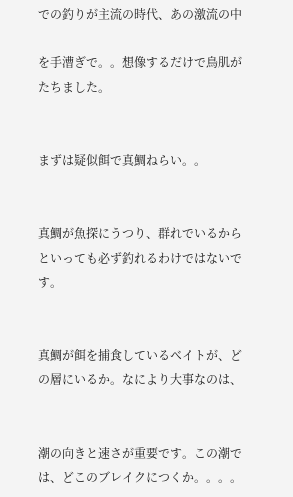での釣りが主流の時代、あの激流の中

を手漕ぎで。。想像するだけで鳥肌がたちました。


まずは疑似餌で真鯛ねらい。。


真鯛が魚探にうつり、群れでいるからといっても必ず釣れるわけではないです。


真鯛が餌を捕食しているベイトが、どの層にいるか。なにより大事なのは、


潮の向きと速さが重要です。この潮では、どこのブレイクにつくか。。。。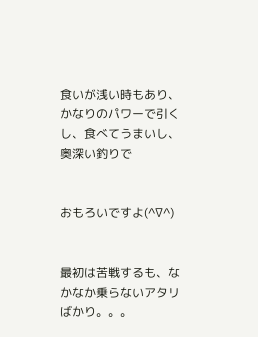食いが浅い時もあり、かなりのパワーで引くし、食べてうまいし、奥深い釣りで


おもろいですよ(^∇^)


最初は苦戦するも、なかなか乗らないアタリばかり。。。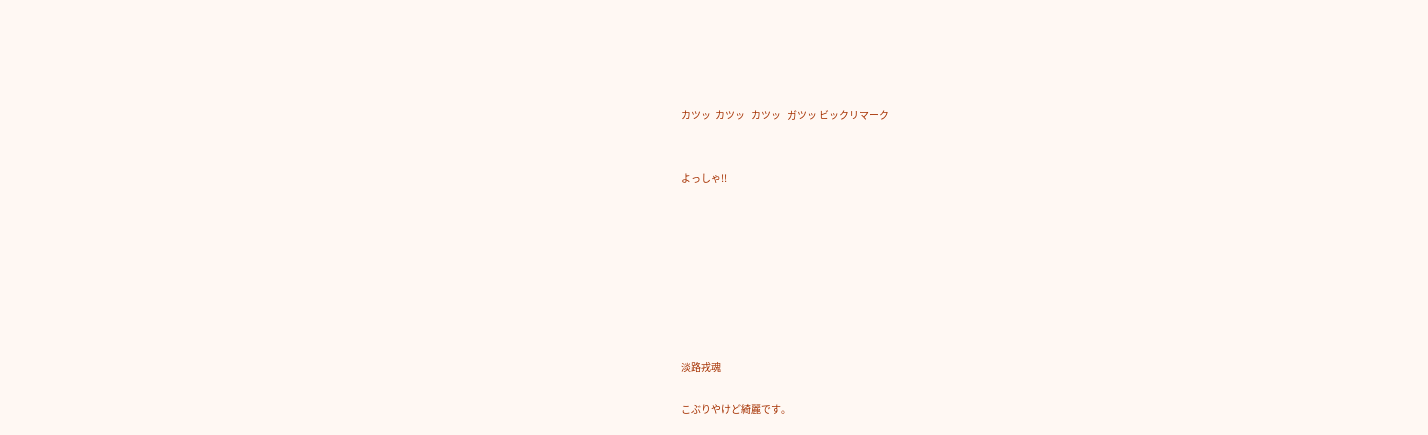カツッ  カツッ   カツッ   ガツッ ビックリマーク


よっしゃ!!








淡路戎魂

こぶりやけど綺麗です。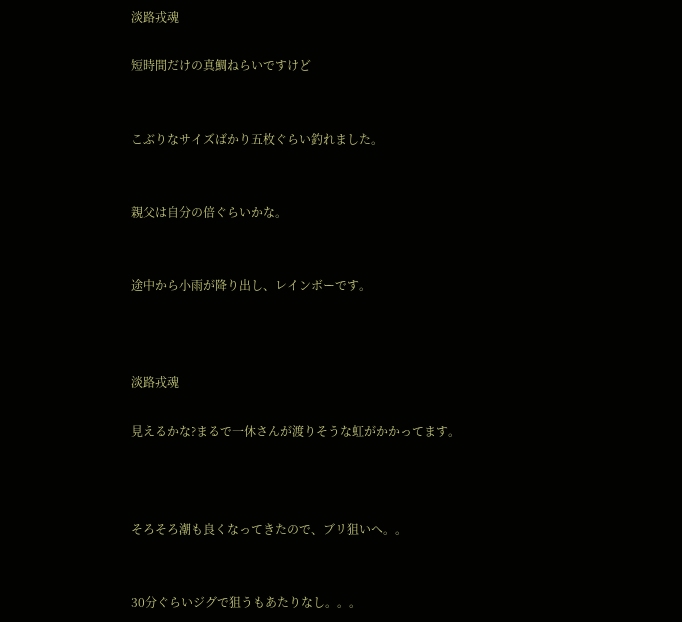淡路戎魂

短時間だけの真鯛ねらいですけど


こぶりなサイズばかり五枚ぐらい釣れました。


親父は自分の倍ぐらいかな。


途中から小雨が降り出し、レインボーです。



淡路戎魂

見えるかな?まるで一休さんが渡りそうな虹がかかってます。



そろそろ潮も良くなってきたので、ブリ狙いへ。。


30分ぐらいジグで狙うもあたりなし。。。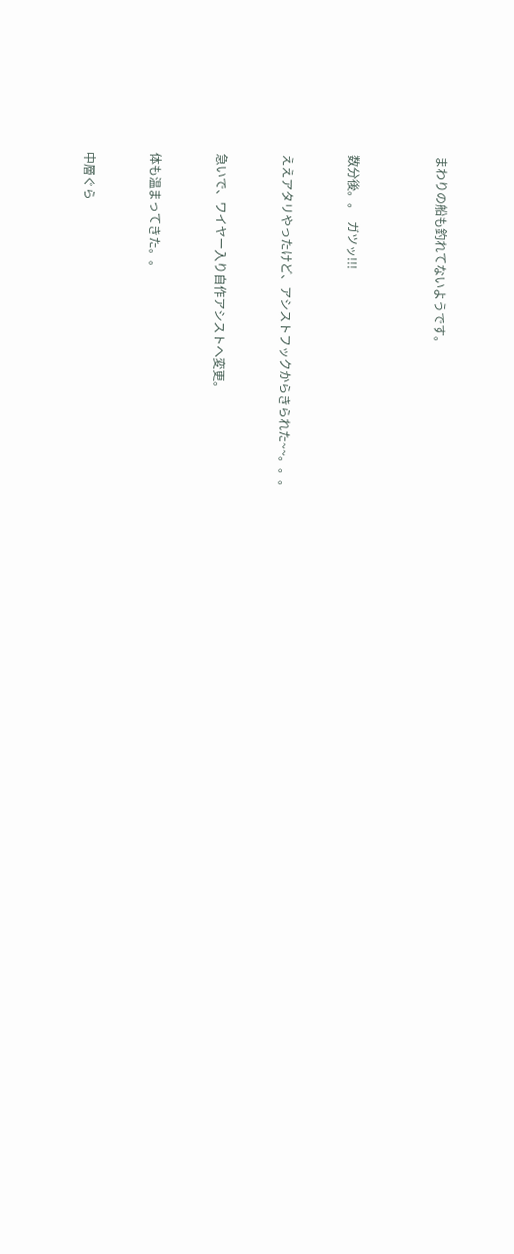まわりの船も釣れてないようです。



数分後。。  ガツッ!!!


ええアタリやったけど、アシストフックからきられた~~。。。


急いで、ワイヤー入り自作アシストへ変更。


体も温まってきた。。


中層ぐら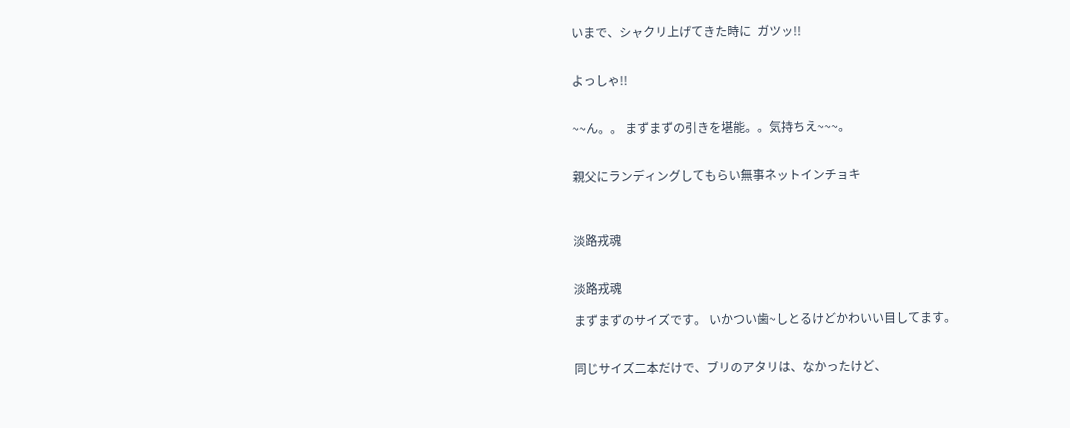いまで、シャクリ上げてきた時に  ガツッ!!


よっしゃ!!


~~ん。。 まずまずの引きを堪能。。気持ちえ~~~。


親父にランディングしてもらい無事ネットインチョキ



淡路戎魂


淡路戎魂

まずまずのサイズです。 いかつい歯~しとるけどかわいい目してます。


同じサイズ二本だけで、ブリのアタリは、なかったけど、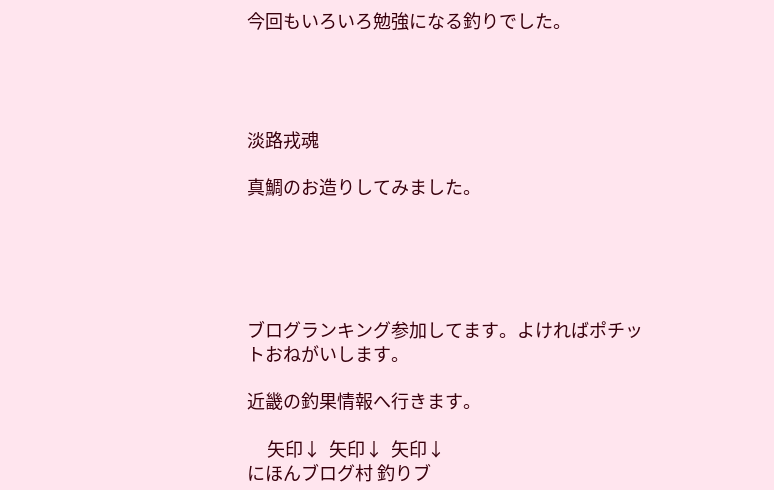今回もいろいろ勉強になる釣りでした。




淡路戎魂

真鯛のお造りしてみました。





ブログランキング参加してます。よければポチットおねがいします。

近畿の釣果情報へ行きます。

     矢印↓  矢印↓  矢印↓
にほんブログ村 釣りブ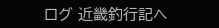ログ 近畿釣行記へ